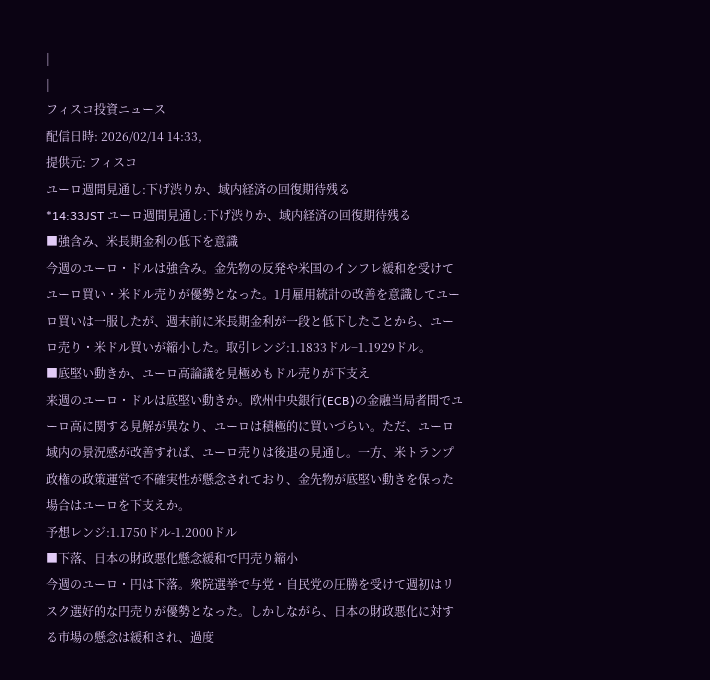|
|
フィスコ投資ニュース
配信日時: 2026/02/14 14:33,
提供元: フィスコ
ユーロ週間見通し:下げ渋りか、域内経済の回復期待残る
*14:33JST ユーロ週間見通し:下げ渋りか、域内経済の回復期待残る
■強含み、米長期金利の低下を意識
今週のユーロ・ドルは強含み。金先物の反発や米国のインフレ緩和を受けてユーロ買い・米ドル売りが優勢となった。1月雇用統計の改善を意識してユーロ買いは一服したが、週末前に米長期金利が一段と低下したことから、ユーロ売り・米ドル買いが縮小した。取引レンジ:1.1833ドル−1.1929ドル。
■底堅い動きか、ユーロ高論議を見極めもドル売りが下支え
来週のユーロ・ドルは底堅い動きか。欧州中央銀行(ECB)の金融当局者間でユーロ高に関する見解が異なり、ユーロは積極的に買いづらい。ただ、ユーロ域内の景況感が改善すれば、ユーロ売りは後退の見通し。一方、米トランプ政権の政策運営で不確実性が懸念されており、金先物が底堅い動きを保った場合はユーロを下支えか。
予想レンジ:1.1750ドル-1.2000ドル
■下落、日本の財政悪化懸念緩和で円売り縮小
今週のユーロ・円は下落。衆院選挙で与党・自民党の圧勝を受けて週初はリスク選好的な円売りが優勢となった。しかしながら、日本の財政悪化に対する市場の懸念は緩和され、過度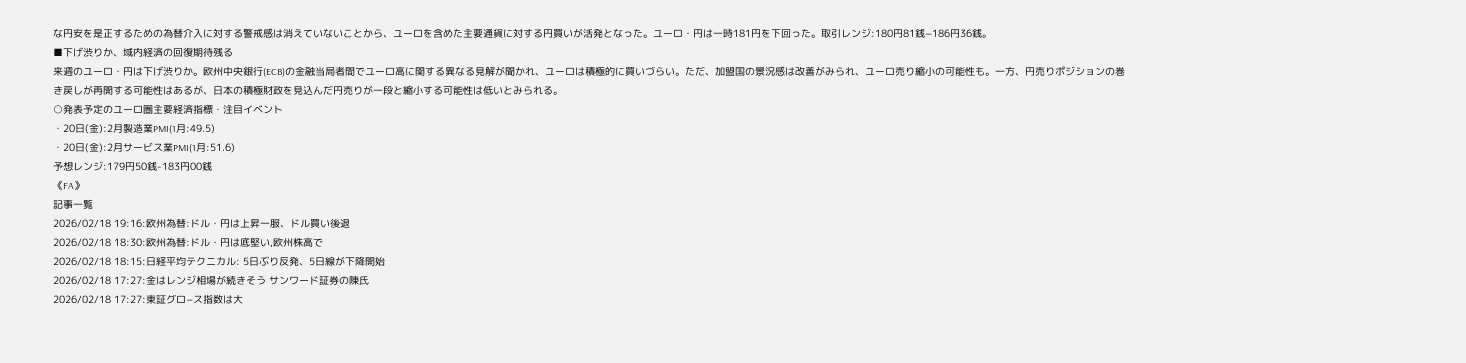な円安を是正するための為替介入に対する警戒感は消えていないことから、ユーロを含めた主要通貨に対する円買いが活発となった。ユーロ・円は一時181円を下回った。取引レンジ:180円81銭−186円36銭。
■下げ渋りか、域内経済の回復期待残る
来週のユーロ・円は下げ渋りか。欧州中央銀行(ECB)の金融当局者間でユーロ高に関する異なる見解が聞かれ、ユーロは積極的に買いづらい。ただ、加盟国の景況感は改善がみられ、ユーロ売り縮小の可能性も。一方、円売りポジションの巻き戻しが再開する可能性はあるが、日本の積極財政を見込んだ円売りが一段と縮小する可能性は低いとみられる。
○発表予定のユーロ圏主要経済指標・注目イベント
・20日(金):2月製造業PMI(1月:49.5)
・20日(金):2月サービス業PMI(1月:51.6)
予想レンジ:179円50銭-183円00銭
《FA》
記事一覧
2026/02/18 19:16:欧州為替:ドル・円は上昇一服、ドル買い後退
2026/02/18 18:30:欧州為替:ドル・円は底堅い,欧州株高で
2026/02/18 18:15:日経平均テクニカル: 5日ぶり反発、5日線が下降開始
2026/02/18 17:27:金はレンジ相場が続きそう サンワード証券の陳氏
2026/02/18 17:27:東証グロ−ス指数は大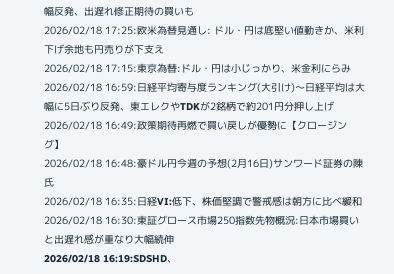幅反発、出遅れ修正期待の買いも
2026/02/18 17:25:欧米為替見通し: ドル・円は底堅い値動きか、米利下げ余地も円売りが下支え
2026/02/18 17:15:東京為替:ドル・円は小じっかり、米金利にらみ
2026/02/18 16:59:日経平均寄与度ランキング(大引け)〜日経平均は大幅に5日ぶり反発、東エレクやTDKが2銘柄で約201円分押し上げ
2026/02/18 16:49:政策期待再燃で買い戻しが優勢に【クロージング】
2026/02/18 16:48:豪ドル円今週の予想(2月16日)サンワード証券の陳氏
2026/02/18 16:35:日経VI:低下、株価堅調で警戒感は朝方に比べ緩和
2026/02/18 16:30:東証グロース市場250指数先物概況:日本市場買いと出遅れ感が重なり大幅続伸
2026/02/18 16:19:SDSHD、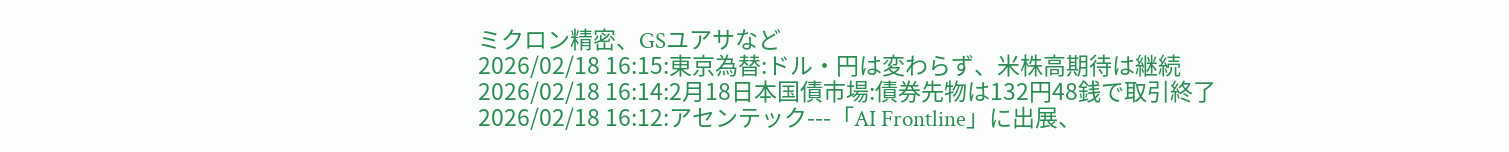ミクロン精密、GSユアサなど
2026/02/18 16:15:東京為替:ドル・円は変わらず、米株高期待は継続
2026/02/18 16:14:2月18日本国債市場:債券先物は132円48銭で取引終了
2026/02/18 16:12:アセンテック---「AI Frontline」に出展、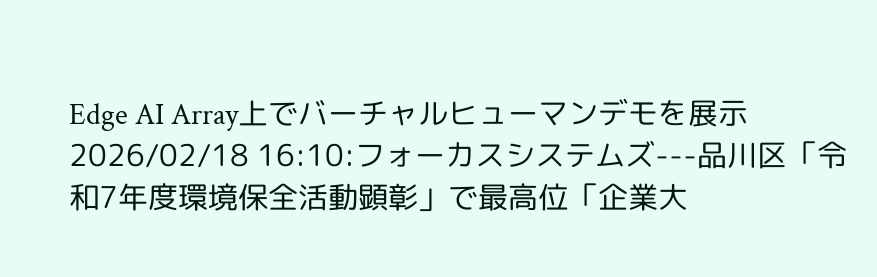Edge AI Array上でバーチャルヒューマンデモを展示
2026/02/18 16:10:フォーカスシステムズ---品川区「令和7年度環境保全活動顕彰」で最高位「企業大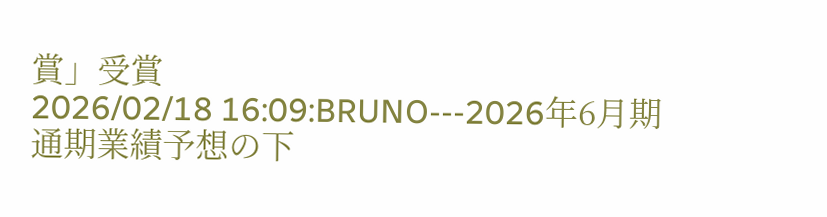賞」受賞
2026/02/18 16:09:BRUNO---2026年6月期通期業績予想の下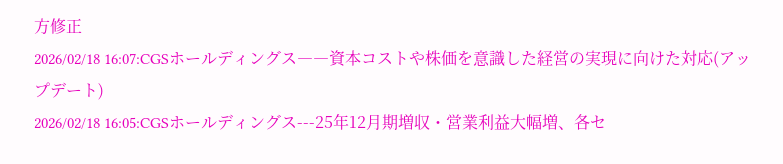方修正
2026/02/18 16:07:CGSホールディングス――資本コストや株価を意識した経営の実現に向けた対応(アップデート)
2026/02/18 16:05:CGSホールディングス---25年12月期増収・営業利益大幅増、各セ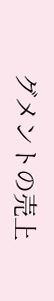グメントの売上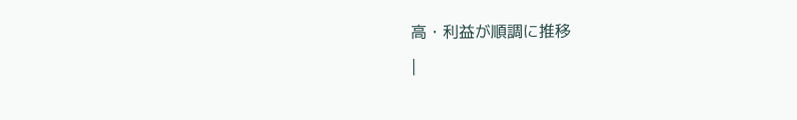高・利益が順調に推移
|